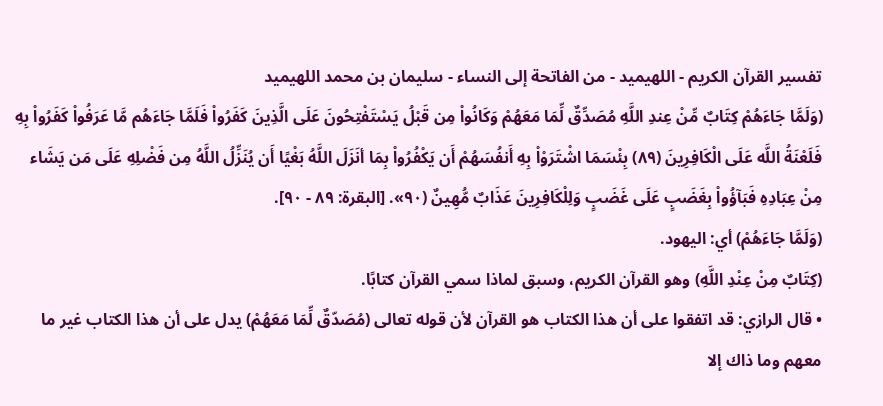تفسير القرآن الكريم - اللهيميد - من الفاتحة إلى النساء - سليمان بن محمد اللهيميد
(وَلَمَّا جَاءَهُمْ كِتَابٌ مِّنْ عِندِ اللَّهِ مُصَدِّقٌ لِّمَا مَعَهُمْ وَكَانُواْ مِن قَبْلُ يَسْتَفْتِحُونَ عَلَى الَّذِينَ كَفَرُواْ فَلَمَّا جَاءَهُم مَّا عَرَفُواْ كَفَرُواْ بِهِ فَلَعْنَةُ اللَّه عَلَى الْكَافِرِينَ (٨٩) بِئْسَمَا اشْتَرَوْاْ بِهِ أَنفُسَهُمْ أَن يَكْفُرُواْ بِمَا أنَزَلَ اللَّهُ بَغْيًا أَن يُنَزِّلُ اللَّهُ مِن فَضْلِهِ عَلَى مَن يَشَاء مِنْ عِبَادِهِ فَبَآؤُواْ بِغَضَبٍ عَلَى غَضَبٍ وَلِلْكَافِرِينَ عَذَابٌ مُّهِينٌ (٩٠». [البقرة: ٨٩ - ٩٠].
(وَلَمَّا جَاءَهُمْ) أي: اليهود.
(كِتَابٌ مِنْ عِنْدِ اللَّهِ) وهو القرآن الكريم، وسبق لماذا سمي القرآن كتابًا.
• قال الرازي: قد اتفقوا على أن هذا الكتاب هو القرآن لأن قوله تعالى (مُصَدّقٌ لِّمَا مَعَهُمْ) يدل على أن هذا الكتاب غير ما معهم وما ذاك إلا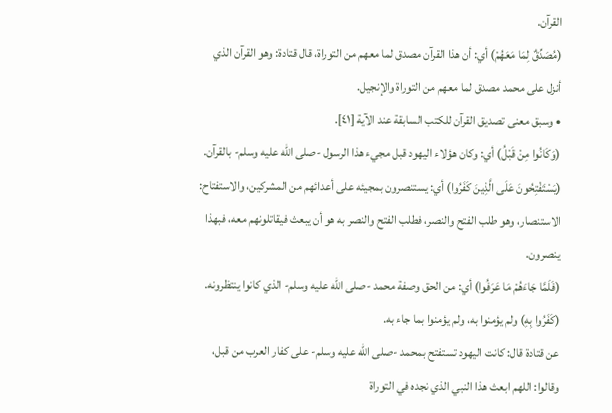القرآن.
(مُصَدِّقٌ لِمَا مَعَهُمْ) أي: أن هذا القرآن مصدق لما معهم من التوراة، قال قتادة: وهو القرآن الذي أنزل على محمد مصدق لما معهم من التوراة والإنجيل.
• وسبق معنى تصديق القرآن للكتب السابقة عند الآية [٤١].
(وَكَانُوا مِنْ قَبْلُ) أي: وكان هؤلاء اليهود قبل مجيء هذا الرسول -صلى الله عليه وسلم- بالقرآن.
(يَسْتَفْتِحُونَ عَلَى الَّذِينَ كَفَرُوا) أي: يستنصرون بمجيئه على أعدائهم من المشركين، والاستفتاح: الاستنصار، وهو طلب الفتح والنصر، فطلب الفتح والنصر به هو أن يبعث فيقاتلونهم معه، فبهذا ينصرون.
(فَلَمَّا جَاءَهُمْ مَا عَرَفُوا) أي: من الحق وصفة محمد -صلى الله عليه وسلم- الذي كانوا ينتظرونه.
(كَفَرُوا بِهِ) ولم يؤمنوا به، ولم يؤمنوا بما جاء به.
عن قتادة قال: كانت اليهود تستفتح بمحمد -صلى الله عليه وسلم- على كفار العرب من قبل، وقالوا: اللهم ابعث هذا النبي الذي نجده في التوراة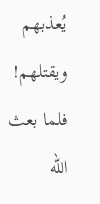يُعذبهم ويقتلهم! فلما بعث الله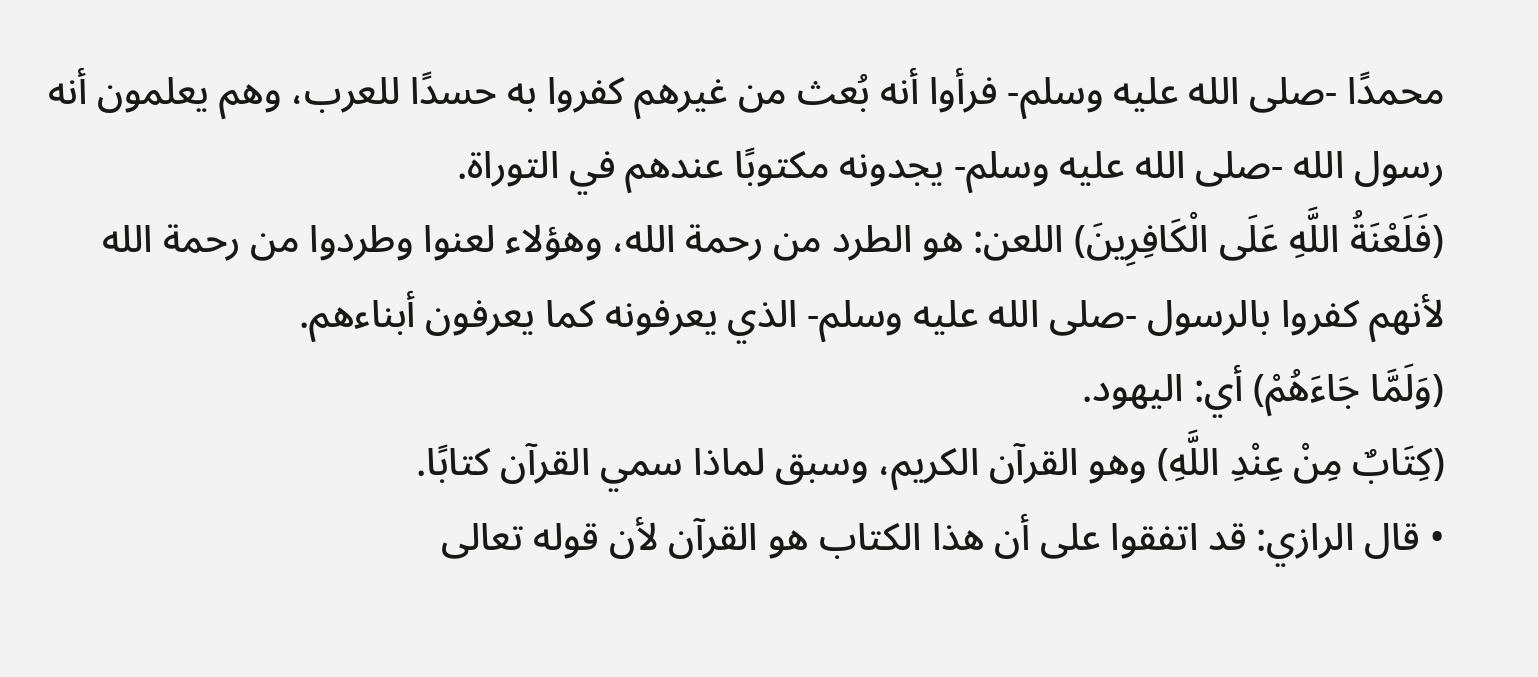محمدًا -صلى الله عليه وسلم- فرأوا أنه بُعث من غيرهم كفروا به حسدًا للعرب، وهم يعلمون أنه رسول الله -صلى الله عليه وسلم- يجدونه مكتوبًا عندهم في التوراة.
(فَلَعْنَةُ اللَّهِ عَلَى الْكَافِرِينَ) اللعن: هو الطرد من رحمة الله، وهؤلاء لعنوا وطردوا من رحمة الله لأنهم كفروا بالرسول -صلى الله عليه وسلم- الذي يعرفونه كما يعرفون أبناءهم.
(وَلَمَّا جَاءَهُمْ) أي: اليهود.
(كِتَابٌ مِنْ عِنْدِ اللَّهِ) وهو القرآن الكريم، وسبق لماذا سمي القرآن كتابًا.
• قال الرازي: قد اتفقوا على أن هذا الكتاب هو القرآن لأن قوله تعالى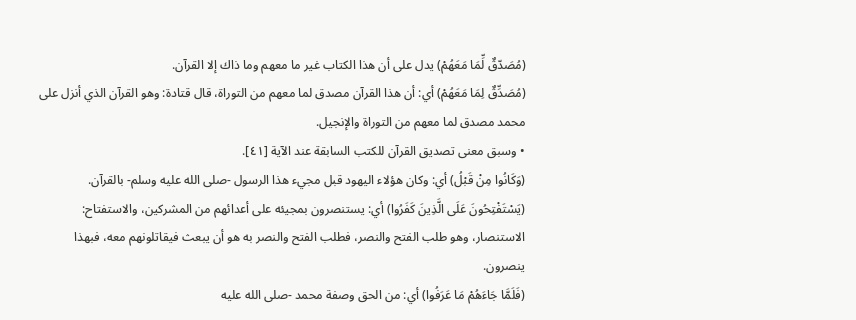(مُصَدّقٌ لِّمَا مَعَهُمْ) يدل على أن هذا الكتاب غير ما معهم وما ذاك إلا القرآن.
(مُصَدِّقٌ لِمَا مَعَهُمْ) أي: أن هذا القرآن مصدق لما معهم من التوراة، قال قتادة: وهو القرآن الذي أنزل على محمد مصدق لما معهم من التوراة والإنجيل.
• وسبق معنى تصديق القرآن للكتب السابقة عند الآية [٤١].
(وَكَانُوا مِنْ قَبْلُ) أي: وكان هؤلاء اليهود قبل مجيء هذا الرسول -صلى الله عليه وسلم- بالقرآن.
(يَسْتَفْتِحُونَ عَلَى الَّذِينَ كَفَرُوا) أي: يستنصرون بمجيئه على أعدائهم من المشركين، والاستفتاح: الاستنصار، وهو طلب الفتح والنصر، فطلب الفتح والنصر به هو أن يبعث فيقاتلونهم معه، فبهذا ينصرون.
(فَلَمَّا جَاءَهُمْ مَا عَرَفُوا) أي: من الحق وصفة محمد -صلى الله عليه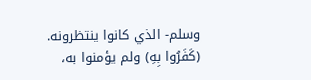وسلم- الذي كانوا ينتظرونه.
(كَفَرُوا بِهِ) ولم يؤمنوا به،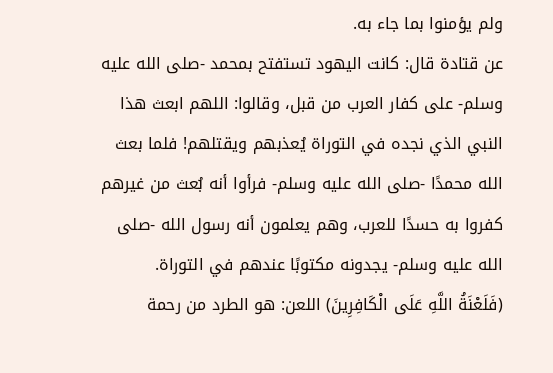ولم يؤمنوا بما جاء به.
عن قتادة قال: كانت اليهود تستفتح بمحمد -صلى الله عليه وسلم- على كفار العرب من قبل، وقالوا: اللهم ابعث هذا النبي الذي نجده في التوراة يُعذبهم ويقتلهم! فلما بعث الله محمدًا -صلى الله عليه وسلم- فرأوا أنه بُعث من غيرهم كفروا به حسدًا للعرب، وهم يعلمون أنه رسول الله -صلى الله عليه وسلم- يجدونه مكتوبًا عندهم في التوراة.
(فَلَعْنَةُ اللَّهِ عَلَى الْكَافِرِينَ) اللعن: هو الطرد من رحمة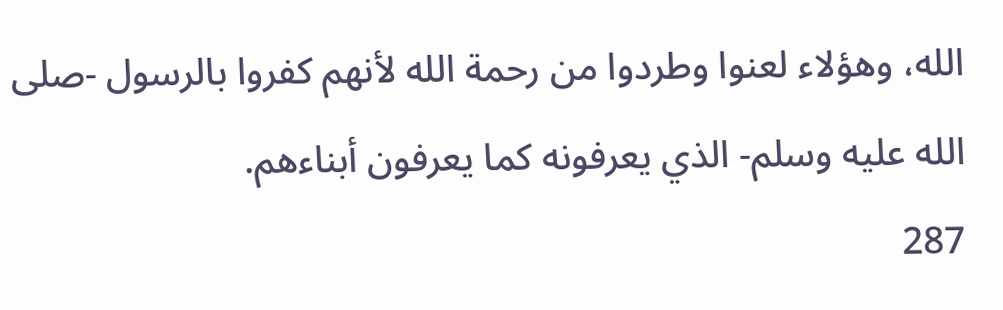الله، وهؤلاء لعنوا وطردوا من رحمة الله لأنهم كفروا بالرسول -صلى الله عليه وسلم- الذي يعرفونه كما يعرفون أبناءهم.
287